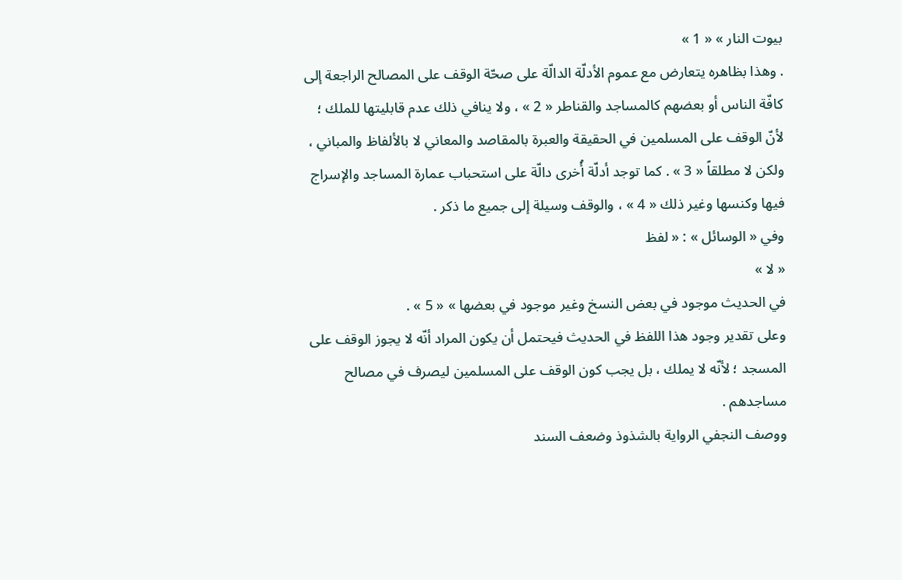بيوت النار » « 1 »
. وهذا بظاهره يتعارض مع عموم الأدلّة الدالّة على صحّة الوقف على المصالح الراجعة إلى كافّة الناس أو بعضهم كالمساجد والقناطر « 2 » ، ولا ينافي ذلك عدم قابليتها للملك ؛ لأنّ الوقف على المسلمين في الحقيقة والعبرة بالمقاصد والمعاني لا بالألفاظ والمباني ، ولكن لا مطلقاً « 3 » . كما توجد أدلّة أُخرى دالّة على استحباب عمارة المساجد والإسراج فيها وكنسها وغير ذلك « 4 » ، والوقف وسيلة إلى جميع ما ذكر .
وفي « الوسائل » : « لفظ
« لا »
في الحديث موجود في بعض النسخ وغير موجود في بعضها » « 5 » .
وعلى تقدير وجود هذا اللفظ في الحديث فيحتمل أن يكون المراد أنّه لا يجوز الوقف على المسجد ؛ لأنّه لا يملك ، بل يجب كون الوقف على المسلمين ليصرف في مصالح مساجدهم .
ووصف النجفي الرواية بالشذوذ وضعف السند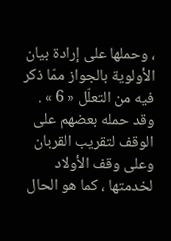، وحملها على إرادة بيان الأولوية بالجواز ممّا ذكر فيه من التعلّل « 6 » .
وقد حمله بعضهم على الوقف لتقريب القربان وعلى وقف الأولاد لخدمتها ، كما هو الحال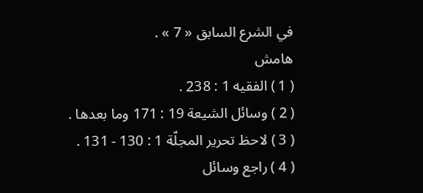في الشرع السابق « 7 » .
هامش
( 1 ) الفقيه 1 : 238 .
( 2 ) وسائل الشيعة 19 : 171 وما بعدها .
( 3 ) لاحظ تحرير المجلّة 1 : 130 - 131 .
( 4 ) راجع وسائل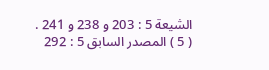الشيعة 5 : 203 و 238 و 241 .
( 5 ) المصدر السابق 5 : 292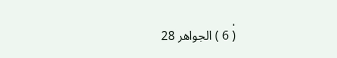.
( 6 ) الجواهر 28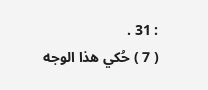: 31 .
( 7 ) حُكي هذا الوجه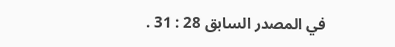في المصدر السابق 28 : 31 .